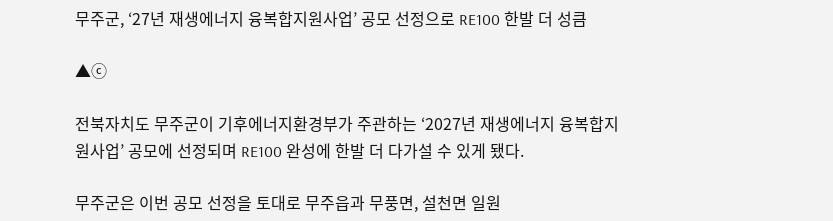무주군, ‘27년 재생에너지 융복합지원사업’ 공모 선정으로 RE100 한발 더 성큼

▲ⓒ

전북자치도 무주군이 기후에너지환경부가 주관하는 ‘2027년 재생에너지 융복합지원사업’ 공모에 선정되며 RE100 완성에 한발 더 다가설 수 있게 됐다.

무주군은 이번 공모 선정을 토대로 무주읍과 무풍면, 설천면 일원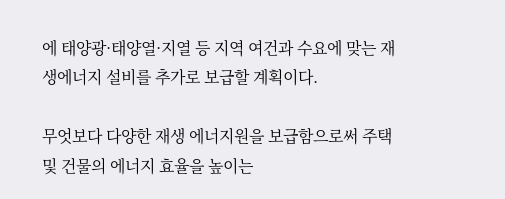에 태양광·태양열·지열 등 지역 여건과 수요에 맞는 재생에너지 설비를 추가로 보급할 계획이다.

무엇보다 다양한 재생 에너지원을 보급함으로써 주택 및 건물의 에너지 효율을 높이는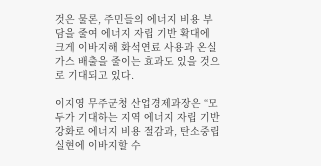것은 물론, 주민들의 에너지 비용 부담을 줄여 에너지 자립 기반 확대에 크게 이바지해 화석연료 사용과 온실가스 배출을 줄이는 효과도 있을 것으로 기대되고 있다.

이지영 무주군청 산업경제과장은 “모두가 기대하는 지역 에너지 자립 기반 강화로 에너지 비용 절감과, 탄소중립 실현에 이바지할 수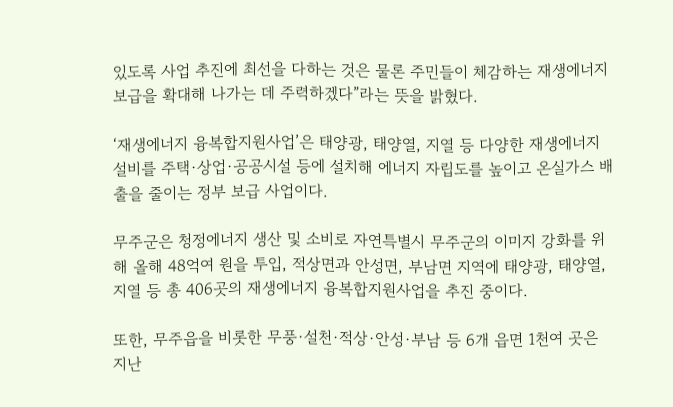있도록 사업 추진에 최선을 다하는 것은 물론 주민들이 체감하는 재생에너지 보급을 확대해 나가는 데 주력하겠다”라는 뜻을 밝혔다.

‘재생에너지 융복합지원사업’은 태양광, 태양열, 지열 등 다양한 재생에너지 설비를 주택·상업·공공시설 등에 설치해 에너지 자립도를 높이고 온실가스 배출을 줄이는 정부 보급 사업이다.

무주군은 청정에너지 생산 및 소비로 자연특별시 무주군의 이미지 강화를 위해 올해 48억여 원을 투입, 적상면과 안성면, 부남면 지역에 태양광, 태양열, 지열 등 총 406곳의 재생에너지 융복합지원사업을 추진 중이다.

또한, 무주읍을 비롯한 무풍·설천·적상·안성·부남 등 6개 읍면 1천여 곳은 지난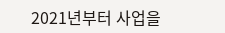2021년부터 사업을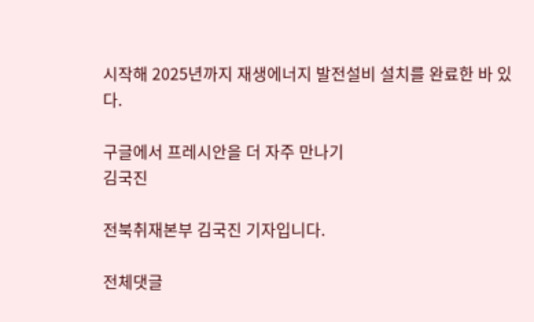시작해 2025년까지 재생에너지 발전설비 설치를 완료한 바 있다.

구글에서 프레시안을 더 자주 만나기
김국진

전북취재본부 김국진 기자입니다.

전체댓글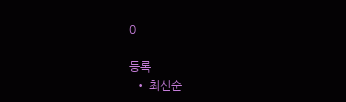0

등록
  • 최신순